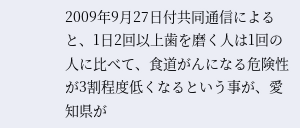2009年9月27日付共同通信によると、1日2回以上歯を磨く人は1回の人に比べて、食道がんになる危険性が3割程度低くなるという事が、愛知県が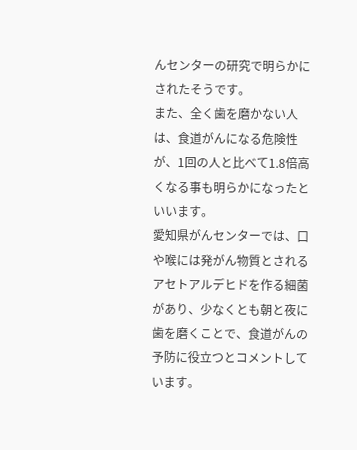んセンターの研究で明らかにされたそうです。
また、全く歯を磨かない人は、食道がんになる危険性が、1回の人と比べて1.8倍高くなる事も明らかになったといいます。
愛知県がんセンターでは、口や喉には発がん物質とされるアセトアルデヒドを作る細菌があり、少なくとも朝と夜に歯を磨くことで、食道がんの予防に役立つとコメントしています。